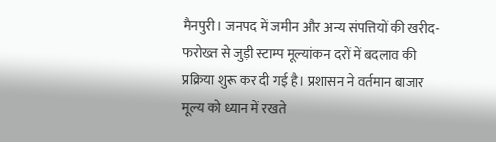मैनपुरी। जनपद में जमीन और अन्य संपत्तियों की खरीद-फरोख्त से जुड़ी स्टाम्प मूल्यांकन दरों में बदलाव की प्रक्रिया शुरू कर दी गई है। प्रशासन ने वर्तमान बाजार मूल्य को ध्यान में रखते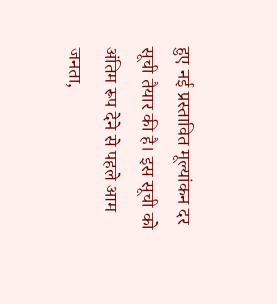हुए नई प्रस्तावित मूल्यांकन दर सूची तैयार की है। इस सूची को अंतिम रूप देने से पहले आम जनता,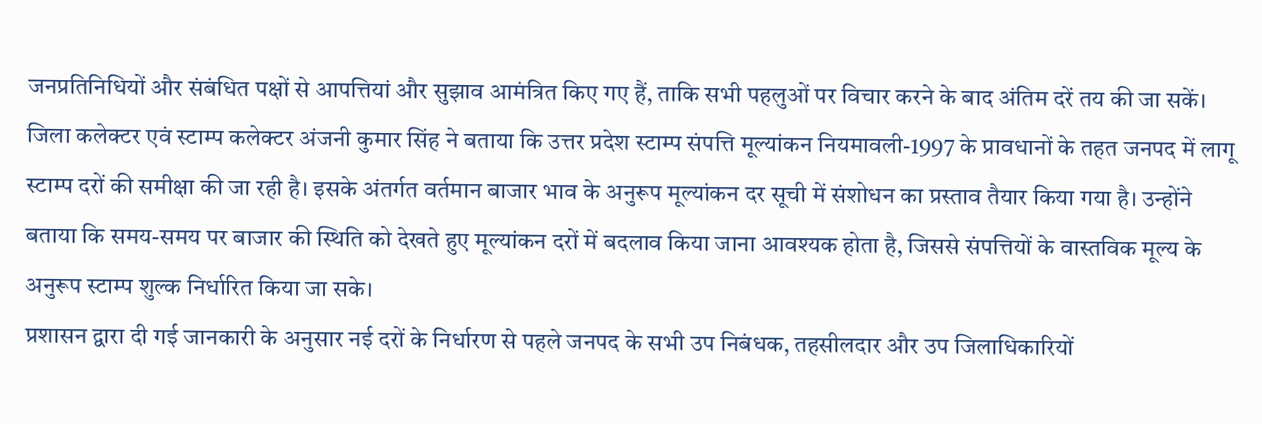जनप्रतिनिधियों और संबंधित पक्षों से आपत्तियां और सुझाव आमंत्रित किए गए हैं, ताकि सभी पहलुओं पर विचार करने के बाद अंतिम दरें तय की जा सकें।
जिला कलेक्टर एवं स्टाम्प कलेक्टर अंजनी कुमार सिंह ने बताया कि उत्तर प्रदेश स्टाम्प संपत्ति मूल्यांकन नियमावली-1997 के प्रावधानों के तहत जनपद में लागू स्टाम्प दरों की समीक्षा की जा रही है। इसके अंतर्गत वर्तमान बाजार भाव के अनुरूप मूल्यांकन दर सूची में संशोधन का प्रस्ताव तैयार किया गया है। उन्होंने बताया कि समय-समय पर बाजार की स्थिति को देखते हुए मूल्यांकन दरों में बदलाव किया जाना आवश्यक होता है, जिससे संपत्तियों के वास्तविक मूल्य के अनुरूप स्टाम्प शुल्क निर्धारित किया जा सके।
प्रशासन द्वारा दी गई जानकारी के अनुसार नई दरों के निर्धारण से पहले जनपद के सभी उप निबंधक, तहसीलदार और उप जिलाधिकारियों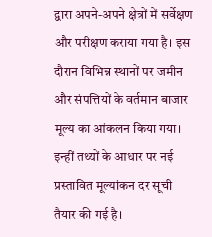द्वारा अपने-अपने क्षेत्रों में सर्वेक्षण और परीक्षण कराया गया है। इस दौरान विभिन्न स्थानों पर जमीन और संपत्तियों के वर्तमान बाजार मूल्य का आंकलन किया गया। इन्हीं तथ्यों के आधार पर नई प्रस्तावित मूल्यांकन दर सूची तैयार की गई है।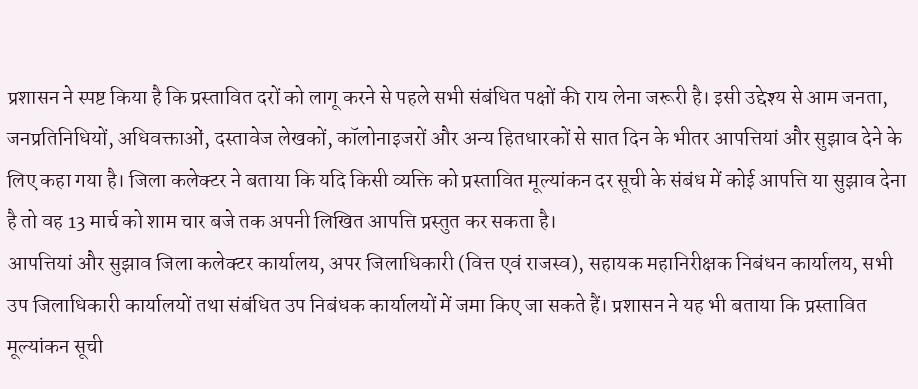प्रशासन ने स्पष्ट किया है कि प्रस्तावित दरों को लागू करने से पहले सभी संबंधित पक्षों की राय लेना जरूरी है। इसी उद्देश्य से आम जनता, जनप्रतिनिधियों, अधिवक्ताओं, दस्तावेज लेखकों, कॉलोनाइजरों और अन्य हितधारकों से सात दिन के भीतर आपत्तियां और सुझाव देने के लिए कहा गया है। जिला कलेक्टर ने बताया कि यदि किसी व्यक्ति को प्रस्तावित मूल्यांकन दर सूची के संबंध में कोई आपत्ति या सुझाव देना है तो वह 13 मार्च को शाम चार बजे तक अपनी लिखित आपत्ति प्रस्तुत कर सकता है।
आपत्तियां और सुझाव जिला कलेक्टर कार्यालय, अपर जिलाधिकारी (वित्त एवं राजस्व), सहायक महानिरीक्षक निबंधन कार्यालय, सभी उप जिलाधिकारी कार्यालयों तथा संबंधित उप निबंधक कार्यालयों में जमा किए जा सकते हैं। प्रशासन ने यह भी बताया कि प्रस्तावित मूल्यांकन सूची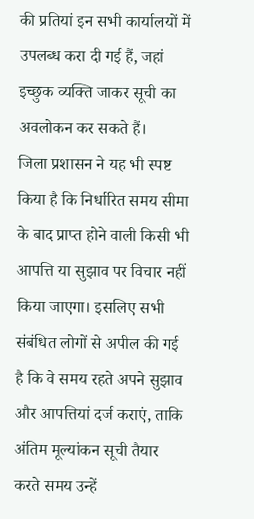की प्रतियां इन सभी कार्यालयों में उपलब्ध करा दी गई हैं, जहां इच्छुक व्यक्ति जाकर सूची का अवलोकन कर सकते हैं।
जिला प्रशासन ने यह भी स्पष्ट किया है कि निर्धारित समय सीमा के बाद प्राप्त होने वाली किसी भी आपत्ति या सुझाव पर विचार नहीं किया जाएगा। इसलिए सभी संबंधित लोगों से अपील की गई है कि वे समय रहते अपने सुझाव और आपत्तियां दर्ज कराएं, ताकि अंतिम मूल्यांकन सूची तैयार करते समय उन्हें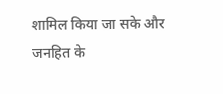शामिल किया जा सके और जनहित के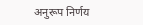अनुरूप निर्णय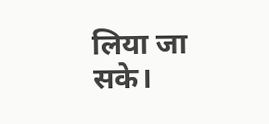लिया जा सके।